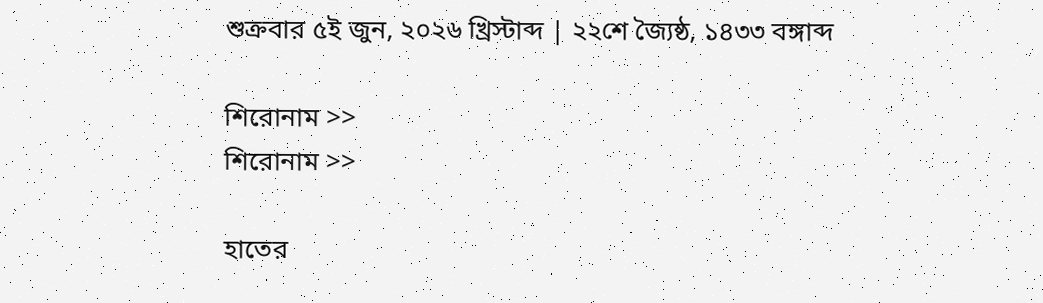শুক্রবার ৫ই জুন, ২০২৬ খ্রিস্টাব্দ | ২২শে জ্যৈষ্ঠ, ১৪৩৩ বঙ্গাব্দ

শিরোনাম >>
শিরোনাম >>

হাতের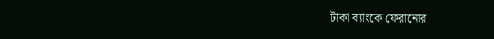টাকা ব্যাংকে ফেরানোর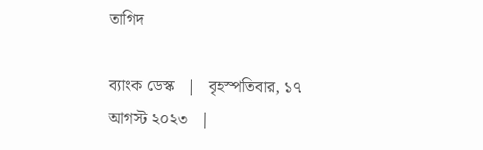তাগিদ

ব্যাংক ডেস্ক   |   বৃহস্পতিবার, ১৭ আগস্ট ২০২৩   |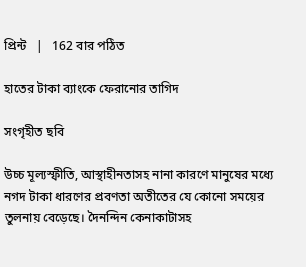প্রিন্ট   |   162 বার পঠিত

হাতের টাকা ব্যাংকে ফেরানোর তাগিদ

সংগৃহীত ছবি

উচ্চ মূল্যস্ফীতি, আস্থাহীনতাসহ নানা কারণে মানুষের মধ্যে নগদ টাকা ধারণের প্রবণতা অতীতের যে কোনো সময়ের তুলনায় বেড়েছে। দৈনন্দিন কেনাকাটাসহ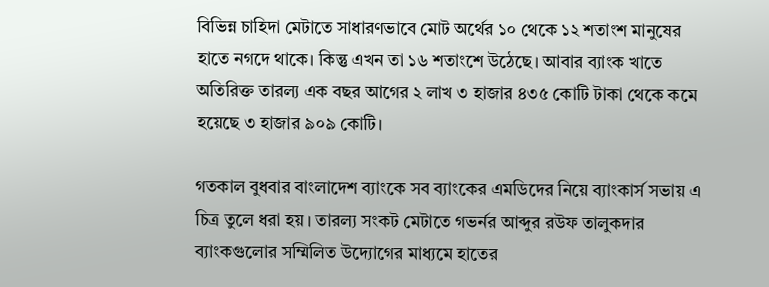বিভিন্ন চাহিদা মেটাতে সাধারণভাবে মোট অর্থের ১০ থেকে ১২ শতাংশ মানুষের হাতে নগদে থাকে। কিন্তু এখন তা ১৬ শতাংশে উঠেছে। আবার ব্যাংক খাতে অতিরিক্ত তারল্য এক বছর আগের ২ লাখ ৩ হাজার ৪৩৫ কোটি টাকা থেকে কমে হয়েছে ৩ হাজার ৯০৯ কোটি।

গতকাল বুধবার বাংলাদেশ ব্যাংকে সব ব্যাংকের এমডিদের নিয়ে ব্যাংকার্স সভায় এ চিত্র তুলে ধরা হয়। তারল্য সংকট মেটাতে গভর্নর আব্দুর রউফ তালুকদার ব্যাংকগুলোর সম্মিলিত উদ্যোগের মাধ্যমে হাতের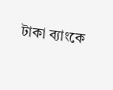টাকা ব্যাংকে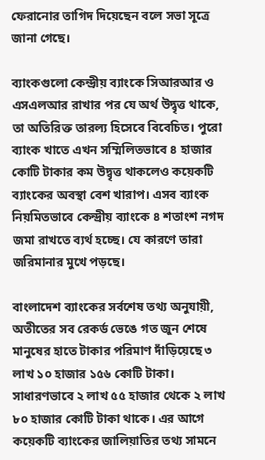ফেরানোর তাগিদ দিয়েছেন বলে সভা সূত্রে জানা গেছে।

ব্যাংকগুলো কেন্দ্রীয় ব্যাংকে সিআরআর ও এসএলআর রাখার পর যে অর্থ উদ্বৃত্ত থাকে, তা অতিরিক্ত তারল্য হিসেবে বিবেচিত। পুরো ব্যাংক খাতে এখন সম্মিলিতভাবে ৪ হাজার কোটি টাকার কম উদ্বৃত্ত থাকলেও কয়েকটি ব্যাংকের অবস্থা বেশ খারাপ। এসব ব্যাংক নিয়মিতভাবে কেন্দ্রীয় ব্যাংকে ৪ শতাংশ নগদ জমা রাখতে ব্যর্থ হচ্ছে। যে কারণে তারা জরিমানার মুখে পড়ছে।

বাংলাদেশ ব্যাংকের সর্বশেষ তথ্য অনুযায়ী, অতীতের সব রেকর্ড ভেঙে গত জুন শেষে মানুষের হাতে টাকার পরিমাণ দাঁড়িয়েছে ৩ লাখ ১০ হাজার ১৫৬ কোটি টাকা। সাধারণভাবে ২ লাখ ৫৫ হাজার থেকে ২ লাখ ৮০ হাজার কোটি টাকা থাকে। এর আগে কয়েকটি ব্যাংকের জালিয়াতির তথ্য সামনে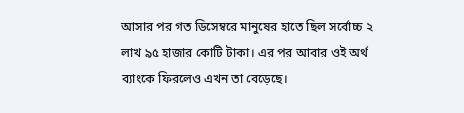আসার পর গত ডিসেম্বরে মানুষের হাতে ছিল সর্বোচ্চ ২ লাখ ৯৫ হাজার কোটি টাকা। এর পর আবার ওই অর্থ ব্যাংকে ফিরলেও এখন তা বেড়েছে।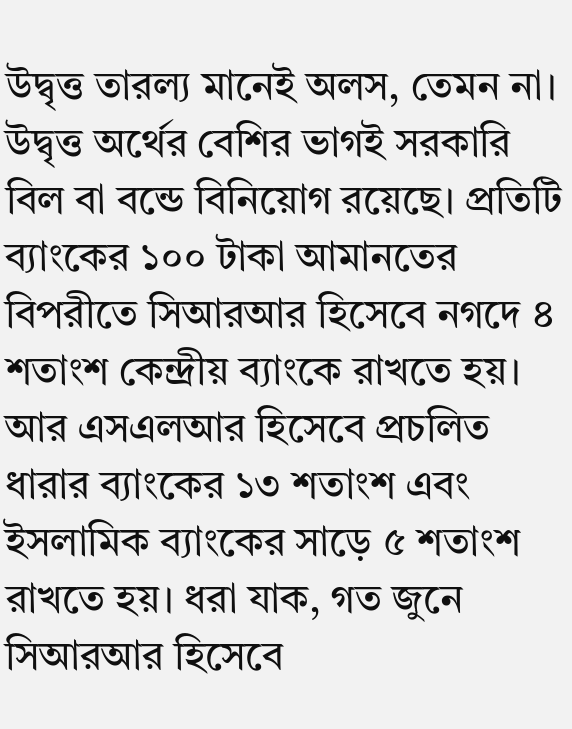উদ্বৃত্ত তারল্য মানেই অলস, তেমন না। উদ্বৃত্ত অর্থের বেশির ভাগই সরকারি বিল বা বন্ডে বিনিয়োগ রয়েছে। প্রতিটি ব্যাংকের ১০০ টাকা আমানতের বিপরীতে সিআরআর হিসেবে নগদে ৪ শতাংশ কেন্দ্রীয় ব্যাংকে রাখতে হয়। আর এসএলআর হিসেবে প্রচলিত ধারার ব্যাংকের ১৩ শতাংশ এবং ইসলামিক ব্যাংকের সাড়ে ৫ শতাংশ রাখতে হয়। ধরা যাক, গত জুনে সিআরআর হিসেবে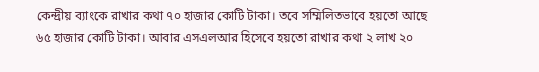কেন্দ্রীয় ব্যাংকে রাখার কথা ৭০ হাজার কোটি টাকা। তবে সম্মিলিতভাবে হয়তো আছে ৬৫ হাজার কোটি টাকা। আবার এসএলআর হিসেবে হয়তো রাখার কথা ২ লাখ ২০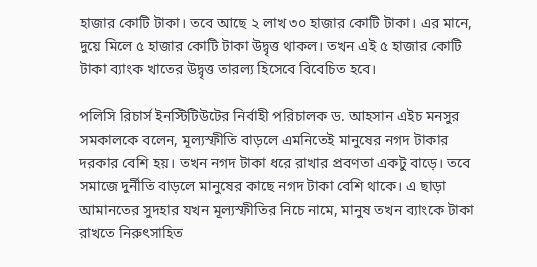হাজার কোটি টাকা। তবে আছে ২ লাখ ৩০ হাজার কোটি টাকা। এর মানে, দুয়ে মিলে ৫ হাজার কোটি টাকা উদ্বৃত্ত থাকল। তখন এই ৫ হাজার কোটি টাকা ব্যাংক খাতের উদ্বৃত্ত তারল্য হিসেবে বিবেচিত হবে।

পলিসি রিচার্স ইনস্টিটিউটের নির্বাহী পরিচালক ড. আহসান এইচ মনসুর সমকালকে বলেন, মূল্যস্ফীতি বাড়লে এমনিতেই মানুষের নগদ টাকার দরকার বেশি হয়। তখন নগদ টাকা ধরে রাখার প্রবণতা একটু বাড়ে। তবে সমাজে দুর্নীতি বাড়লে মানুষের কাছে নগদ টাকা বেশি থাকে। এ ছাড়া আমানতের সুদহার যখন মূল্যস্ফীতির নিচে নামে, মানুষ তখন ব্যাংকে টাকা রাখতে নিরুৎসাহিত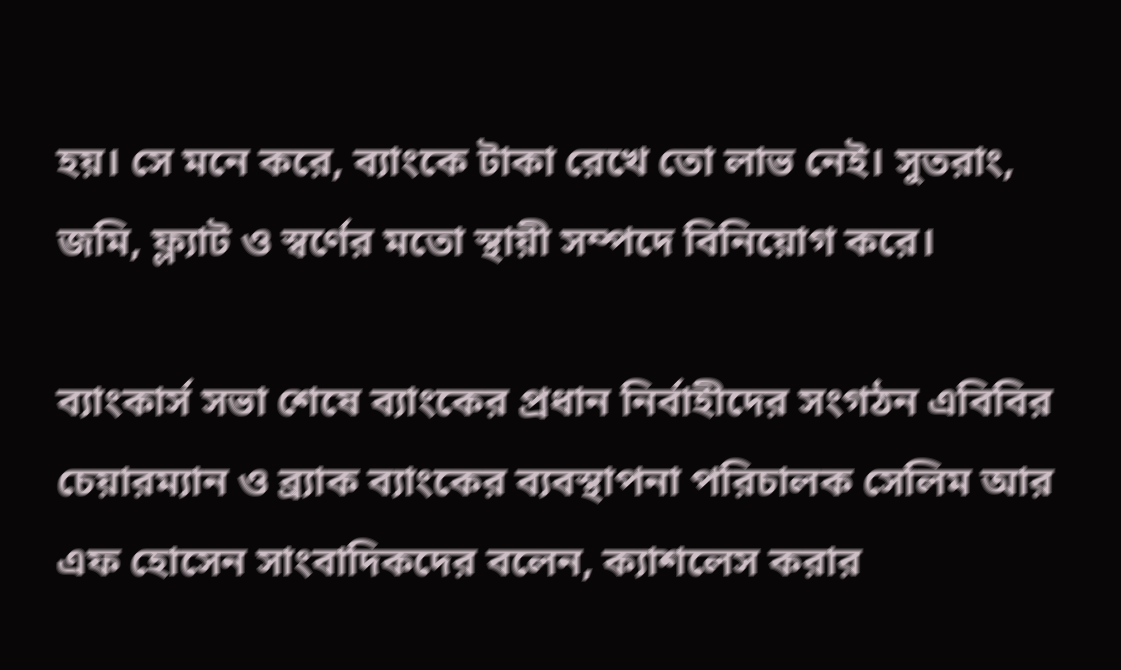হয়। সে মনে করে, ব্যাংকে টাকা রেখে তো লাভ নেই। সুতরাং, জমি, ফ্ল্যাট ও স্বর্ণের মতো স্থায়ী সম্পদে বিনিয়োগ করে।

ব্যাংকার্স সভা শেষে ব্যাংকের প্রধান নির্বাহীদের সংগঠন এবিবির চেয়ারম্যান ও ব্র্যাক ব্যাংকের ব্যবস্থাপনা পরিচালক সেলিম আর এফ হোসেন সাংবাদিকদের বলেন, ক্যাশলেস করার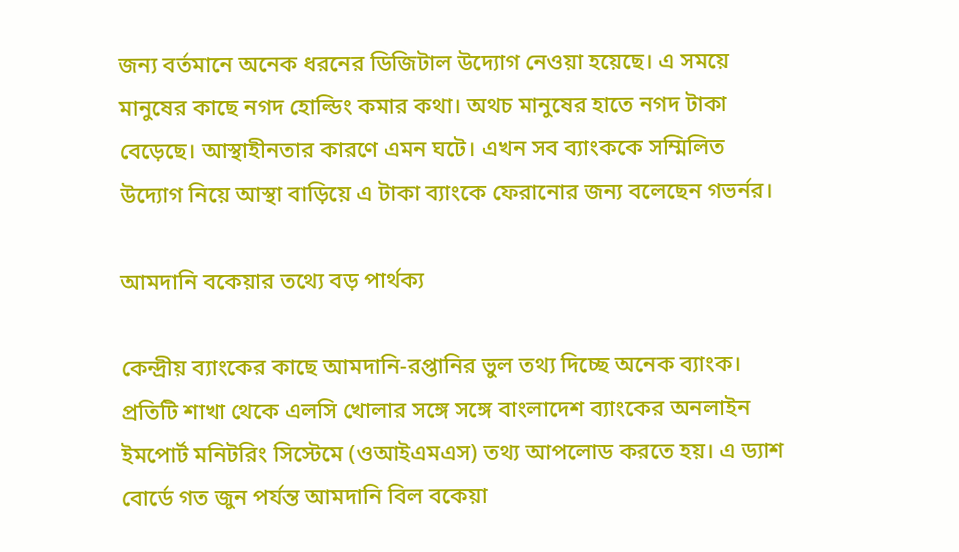জন্য বর্তমানে অনেক ধরনের ডিজিটাল উদ্যোগ নেওয়া হয়েছে। এ সময়ে মানুষের কাছে নগদ হোল্ডিং কমার কথা। অথচ মানুষের হাতে নগদ টাকা বেড়েছে। আস্থাহীনতার কারণে এমন ঘটে। এখন সব ব্যাংককে সম্মিলিত উদ্যোগ নিয়ে আস্থা বাড়িয়ে এ টাকা ব্যাংকে ফেরানোর জন্য বলেছেন গভর্নর।

আমদানি বকেয়ার তথ্যে বড় পার্থক্য

কেন্দ্রীয় ব্যাংকের কাছে আমদানি-রপ্তানির ভুল তথ্য দিচ্ছে অনেক ব্যাংক। প্রতিটি শাখা থেকে এলসি খোলার সঙ্গে সঙ্গে বাংলাদেশ ব্যাংকের অনলাইন ইমপোর্ট মনিটরিং সিস্টেমে (ওআইএমএস) তথ্য আপলোড করতে হয়। এ ড্যাশ বোর্ডে গত জুন পর্যন্ত আমদানি বিল বকেয়া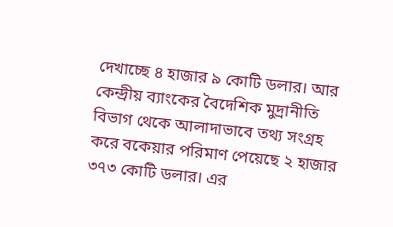দেখাচ্ছে ৪ হাজার ৯ কোটি ডলার। আর কেন্দ্রীয় ব্যাংকের বৈদেশিক মুদ্রানীতি বিভাগ থেকে আলাদাভাবে তথ্য সংগ্রহ করে বকেয়ার পরিমাণ পেয়েছে ২ হাজার ৩৭৩ কোটি ডলার। এর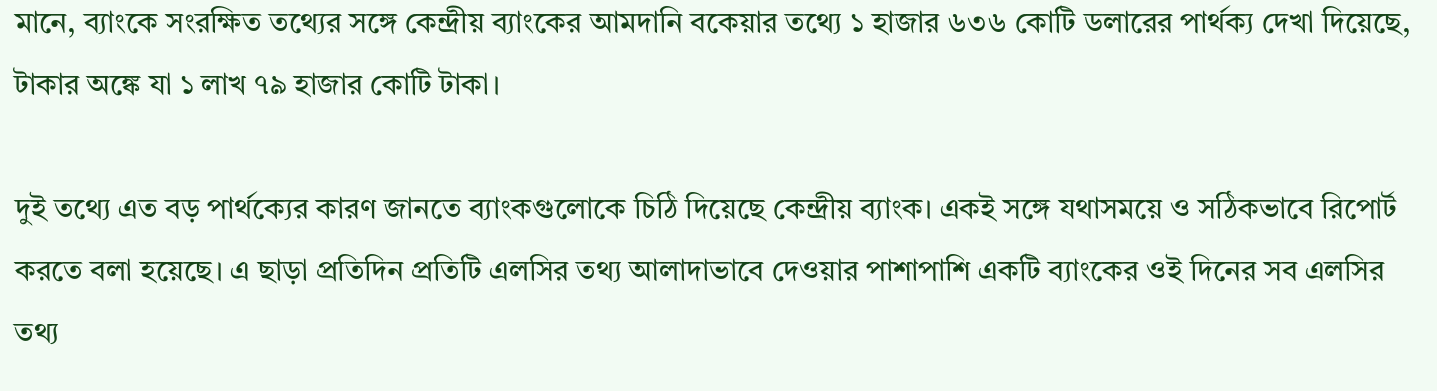মানে, ব্যাংকে সংরক্ষিত তথ্যের সঙ্গে কেন্দ্রীয় ব্যাংকের আমদানি বকেয়ার তথ্যে ১ হাজার ৬৩৬ কোটি ডলারের পার্থক্য দেখা দিয়েছে, টাকার অঙ্কে যা ১ লাখ ৭৯ হাজার কোটি টাকা।

দুই তথ্যে এত বড় পার্থক্যের কারণ জানতে ব্যাংকগুলোকে চিঠি দিয়েছে কেন্দ্রীয় ব্যাংক। একই সঙ্গে যথাসময়ে ও সঠিকভাবে রিপোর্ট করতে বলা হয়েছে। এ ছাড়া প্রতিদিন প্রতিটি এলসির তথ্য আলাদাভাবে দেওয়ার পাশাপাশি একটি ব্যাংকের ওই দিনের সব এলসির তথ্য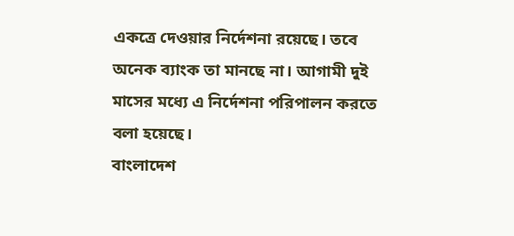একত্রে দেওয়ার নির্দেশনা রয়েছে। তবে অনেক ব্যাংক তা মানছে না। আগামী দুই মাসের মধ্যে এ নির্দেশনা পরিপালন করতে বলা হয়েছে।
বাংলাদেশ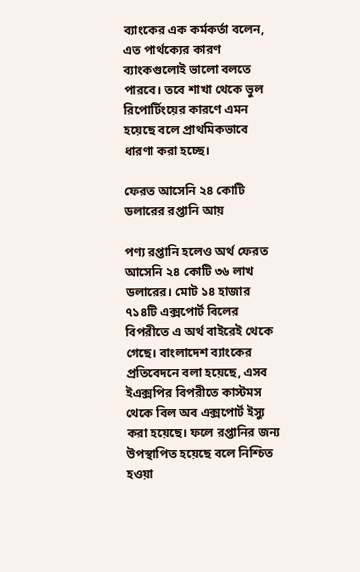ব্যাংকের এক কর্মকর্তা বলেন, এত পার্থক্যের কারণ ব্যাংকগুলোই ভালো বলতে পারবে। তবে শাখা থেকে ভুল রিপোর্টিংয়ের কারণে এমন হয়েছে বলে প্রাথমিকভাবে ধারণা করা হচ্ছে।

ফেরত আসেনি ২৪ কোটি ডলারের রপ্তানি আয়

পণ্য রপ্তানি হলেও অর্থ ফেরত আসেনি ২৪ কোটি ৩৬ লাখ ডলারের। মোট ১৪ হাজার ৭১৪টি এক্সপোর্ট বিলের বিপরীতে এ অর্থ বাইরেই থেকে গেছে। বাংলাদেশ ব্যাংকের প্রতিবেদনে বলা হয়েছে, এসব ইএক্সপির বিপরীতে কাস্টমস থেকে বিল অব এক্সপোর্ট ইস্যু করা হয়েছে। ফলে রপ্তানির জন্য উপস্থাপিত হয়েছে বলে নিশ্চিত হওয়া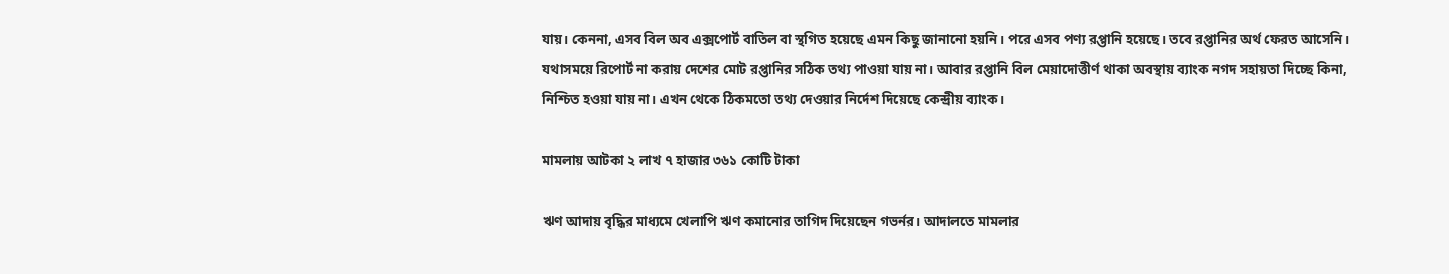যায়। কেননা, এসব বিল অব এক্সপোর্ট বাতিল বা স্থগিত হয়েছে এমন কিছু জানানো হয়নি। পরে এসব পণ্য রপ্তানি হয়েছে। তবে রপ্তানির অর্থ ফেরত আসেনি। যথাসময়ে রিপোর্ট না করায় দেশের মোট রপ্তানির সঠিক তথ্য পাওয়া যায় না। আবার রপ্তানি বিল মেয়াদোত্তীর্ণ থাকা অবস্থায় ব্যাংক নগদ সহায়তা দিচ্ছে কিনা, নিশ্চিত হওয়া যায় না। এখন থেকে ঠিকমতো তথ্য দেওয়ার নির্দেশ দিয়েছে কেন্দ্রীয় ব্যাংক।

মামলায় আটকা ২ লাখ ৭ হাজার ৩৬১ কোটি টাকা

ঋণ আদায় বৃদ্ধির মাধ্যমে খেলাপি ঋণ কমানোর তাগিদ দিয়েছেন গভর্নর। আদালতে মামলার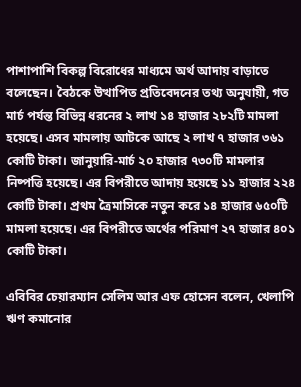পাশাপাশি বিকল্প বিরোধের মাধ্যমে অর্থ আদায় বাড়াতে বলেছেন। বৈঠকে উত্থাপিত প্রতিবেদনের তথ্য অনুযায়ী, গত মার্চ পর্যন্ত বিভিন্ন ধরনের ২ লাখ ১৪ হাজার ২৮২টি মামলা হয়েছে। এসব মামলায় আটকে আছে ২ লাখ ৭ হাজার ৩৬১ কোটি টাকা। জানুয়ারি-মার্চ ২০ হাজার ৭৩০টি মামলার নিষ্পত্তি হয়েছে। এর বিপরীতে আদায় হয়েছে ১১ হাজার ২২৪ কোটি টাকা। প্রথম ত্রৈমাসিকে নতুন করে ১৪ হাজার ৬৫০টি মামলা হয়েছে। এর বিপরীতে অর্থের পরিমাণ ২৭ হাজার ৪০১ কোটি টাকা।

এবিবির চেয়ারম্যান সেলিম আর এফ হোসেন বলেন, খেলাপি ঋণ কমানোর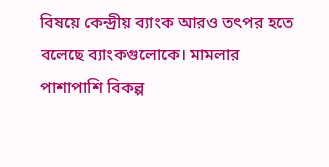বিষয়ে কেন্দ্রীয় ব্যাংক আরও তৎপর হতে বলেছে ব্যাংকগুলোকে। মামলার পাশাপাশি বিকল্প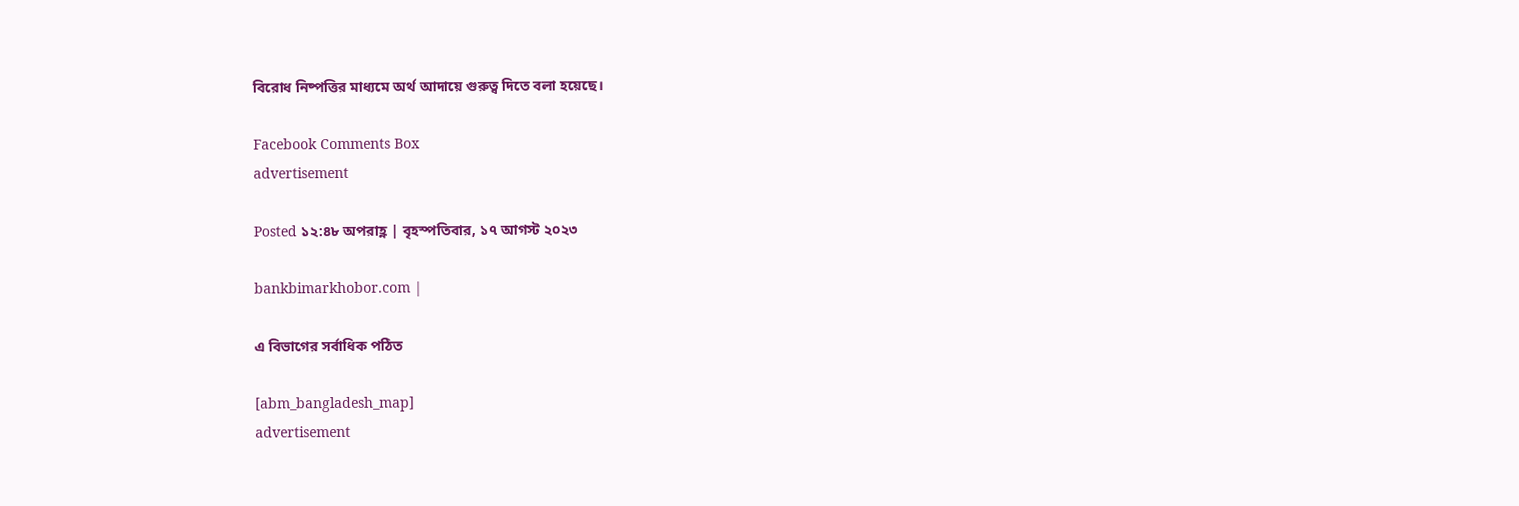বিরোধ নিষ্পত্তির মাধ্যমে অর্থ আদায়ে গুরুত্ব দিতে বলা হয়েছে।

Facebook Comments Box
advertisement

Posted ১২:৪৮ অপরাহ্ণ | বৃহস্পতিবার, ১৭ আগস্ট ২০২৩

bankbimarkhobor.com |

এ বিভাগের সর্বাধিক পঠিত

[abm_bangladesh_map]
advertisement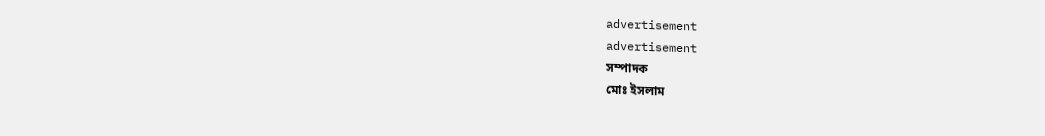advertisement
advertisement
সম্পাদক
মোঃ ইসলাম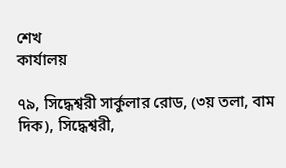শেখ
কার্যালয়

৭৯, সিদ্ধেশ্বরী সার্কুলার রোড, (৩য় তলা, বাম দিক), সিদ্ধেশ্বরী,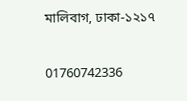মালিবাগ, ঢাকা-১২১৭

01760742336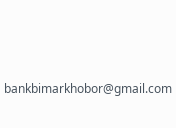bankbimarkhobor@gmail.com